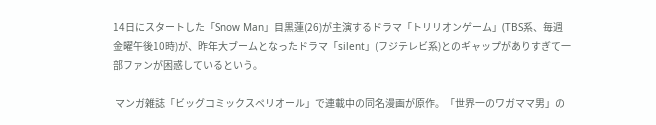14日にスタートした「Snow Man」目黒蓮(26)が主演するドラマ「トリリオンゲーム」(TBS系、毎週金曜午後10時)が、昨年大ブームとなったドラマ「silent」(フジテレビ系)とのギャップがありすぎて一部ファンが困惑しているという。

 マンガ雑誌「ビッグコミックスペリオール」で連載中の同名漫画が原作。「世界一のワガママ男」の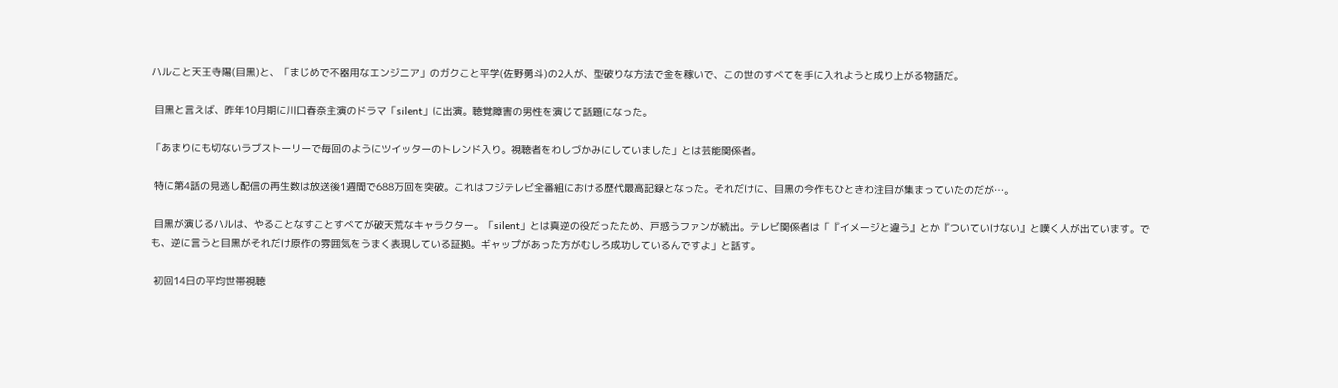ハルこと天王寺陽(目黒)と、「まじめで不器用なエンジニア」のガクこと平学(佐野勇斗)の2人が、型破りな方法で金を稼いで、この世のすべてを手に入れようと成り上がる物語だ。

 目黒と言えば、昨年10月期に川口春奈主演のドラマ「silent」に出演。聴覚障害の男性を演じて話題になった。

「あまりにも切ないラブストーリーで毎回のようにツイッターのトレンド入り。視聴者をわしづかみにしていました」とは芸能関係者。

 特に第4話の見逃し配信の再生数は放送後1週間で688万回を突破。これはフジテレビ全番組における歴代最高記録となった。それだけに、目黒の今作もひときわ注目が集まっていたのだが…。

 目黒が演じるハルは、やることなすことすべてが破天荒なキャラクター。「silent」とは真逆の役だったため、戸惑うファンが続出。テレビ関係者は「『イメージと違う』とか『ついていけない』と嘆く人が出ています。でも、逆に言うと目黒がそれだけ原作の雰囲気をうまく表現している証拠。ギャップがあった方がむしろ成功しているんですよ」と話す。

 初回14日の平均世帯視聴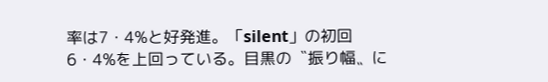率は7・4%と好発進。「silent」の初回6・4%を上回っている。目黒の〝振り幅〟に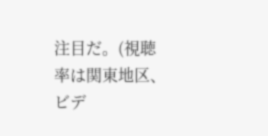注目だ。(視聴率は関東地区、ビデ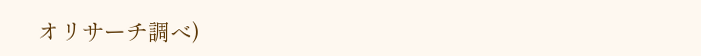オリサーチ調べ)